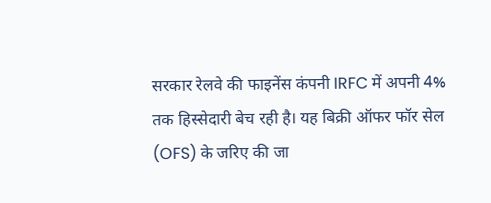सरकार रेलवे की फाइनेंस कंपनी IRFC में अपनी 4% तक हिस्सेदारी बेच रही है। यह बिक्री ऑफर फॉर सेल (OFS) के जरिए की जा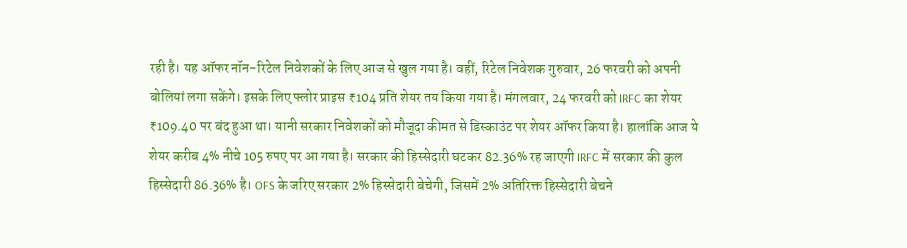रही है। यह ऑफर नॉन-रिटेल निवेशकों के लिए आज से खुल गया है। वहीं, रिटेल निवेशक गुरुवार, 26 फरवरी को अपनी बोलियां लगा सकेंगे। इसके लिए फ्लोर प्राइस ₹104 प्रति शेयर तय किया गया है। मंगलवार, 24 फरवरी को IRFC का शेयर ₹109.40 पर बंद हुआ था। यानी सरकार निवेशकों को मौजूदा कीमत से डिस्काउंट पर शेयर ऑफर किया है। हालांकि आज ये शेयर करीब 4% नीचे 105 रुपए पर आ गया है। सरकार की हिस्सेदारी घटकर 82.36% रह जाएगी IRFC में सरकार की कुल हिस्सेदारी 86.36% है। OFS के जरिए सरकार 2% हिस्सेदारी बेचेगी, जिसमें 2% अतिरिक्त हिस्सेदारी बेचने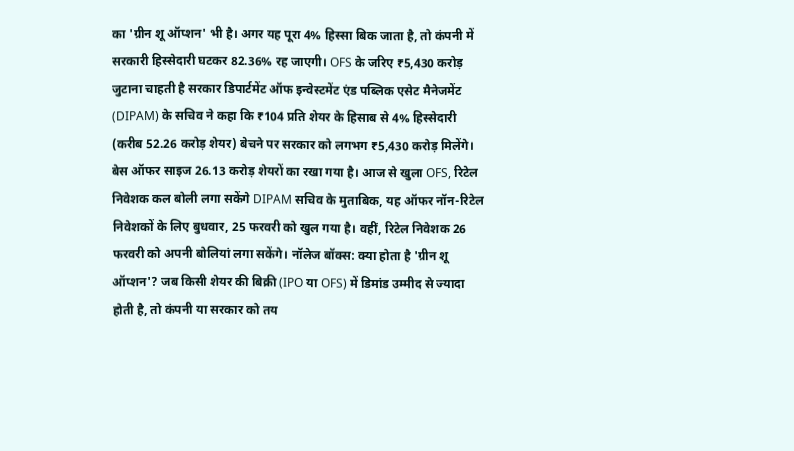का 'ग्रीन शू ऑप्शन' भी है। अगर यह पूरा 4% हिस्सा बिक जाता है, तो कंपनी में सरकारी हिस्सेदारी घटकर 82.36% रह जाएगी। OFS के जरिए ₹5,430 करोड़ जुटाना चाहती है सरकार डिपार्टमेंट ऑफ इन्वेस्टमेंट एंड पब्लिक एसेट मैनेजमेंट (DIPAM) के सचिव ने कहा कि ₹104 प्रति शेयर के हिसाब से 4% हिस्सेदारी (करीब 52.26 करोड़ शेयर) बेचने पर सरकार को लगभग ₹5,430 करोड़ मिलेंगे। बेस ऑफर साइज 26.13 करोड़ शेयरों का रखा गया है। आज से खुला OFS, रिटेल निवेशक कल बोली लगा सकेंगे DIPAM सचिव के मुताबिक, यह ऑफर नॉन-रिटेल निवेशकों के लिए बुधवार, 25 फरवरी को खुल गया है। वहीं, रिटेल निवेशक 26 फरवरी को अपनी बोलियां लगा सकेंगे। नॉलेज बॉक्स: क्या होता है 'ग्रीन शू ऑप्शन'? जब किसी शेयर की बिक्री (IPO या OFS) में डिमांड उम्मीद से ज्यादा होती है, तो कंपनी या सरकार को तय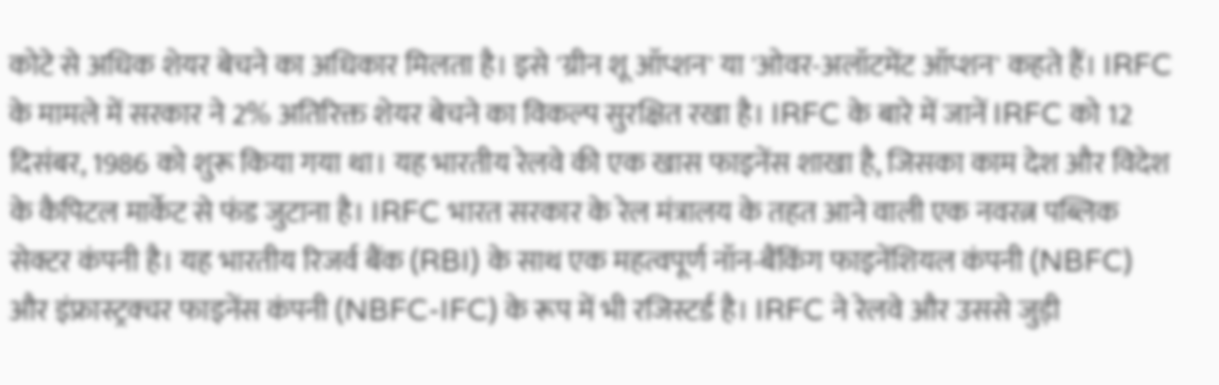कोटे से अधिक शेयर बेचने का अधिकार मिलता है। इसे 'ग्रीन शू ऑप्शन' या 'ओवर-अलॉटमेंट ऑप्शन' कहते हैं। IRFC के मामले में सरकार ने 2% अतिरिक्त शेयर बेचने का विकल्प सुरक्षित रखा है। IRFC के बारे में जानें IRFC को 12 दिसंबर, 1986 को शुरू किया गया था। यह भारतीय रेलवे की एक खास फाइनेंस शाखा है, जिसका काम देश और विदेश के कैपिटल मार्केट से फंड जुटाना है। IRFC भारत सरकार के रेल मंत्रालय के तहत आने वाली एक नवरत्न पब्लिक सेक्टर कंपनी है। यह भारतीय रिजर्व बैंक (RBI) के साथ एक महत्वपूर्ण नॉन-बैंकिंग फाइनेंशियल कंपनी (NBFC) और इंफ्रास्ट्रक्चर फाइनेंस कंपनी (NBFC-IFC) के रूप में भी रजिस्टर्ड है। IRFC ने रेलवे और उससे जुड़ी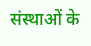संस्थाओं के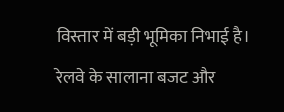विस्तार में बड़ी भूमिका निभाई है। रेलवे के सालाना बजट और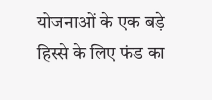योजनाओं के एक बड़े हिस्से के लिए फंड का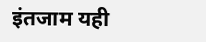इंतजाम यही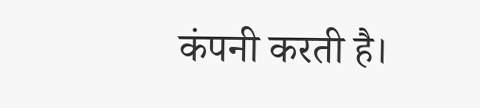कंपनी करती है।